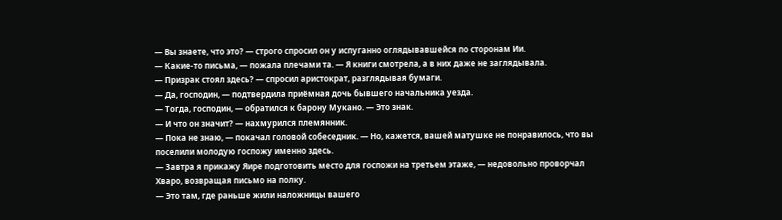— Вы знаете, что это? — строго спросил он у испуганно оглядывавшейся по сторонам Ии.
— Какие-то письма, — пожала плечами та. — Я книги смотрела, а в них даже не заглядывала.
— Призрак стоял здесь? — спросил аристократ, разглядывая бумаги.
— Да, господин, — подтвердила приёмная дочь бывшего начальника уезда.
— Тогда, господин, — обратился к барону Мукано. — Это знак.
— И что он значит? — нахмурился племянник.
— Пока не знаю, — покачал головой собеседник. — Но, кажется, вашей матушке не понравилось, что вы поселили молодую госпожу именно здесь.
— Завтра я прикажу Яире подготовить место для госпожи на третьем этаже, — недовольно проворчал Хваро, возвращая письмо на полку.
— Это там, где раньше жили наложницы вашего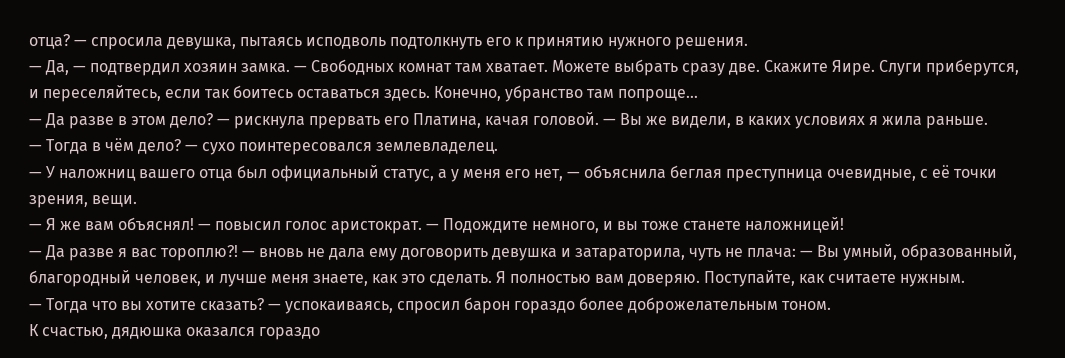отца? — спросила девушка, пытаясь исподволь подтолкнуть его к принятию нужного решения.
— Да, — подтвердил хозяин замка. — Свободных комнат там хватает. Можете выбрать сразу две. Скажите Яире. Слуги приберутся, и переселяйтесь, если так боитесь оставаться здесь. Конечно, убранство там попроще…
— Да разве в этом дело? — рискнула прервать его Платина, качая головой. — Вы же видели, в каких условиях я жила раньше.
— Тогда в чём дело? — сухо поинтересовался землевладелец.
— У наложниц вашего отца был официальный статус, а у меня его нет, — объяснила беглая преступница очевидные, с её точки зрения, вещи.
— Я же вам объяснял! — повысил голос аристократ. — Подождите немного, и вы тоже станете наложницей!
— Да разве я вас тороплю?! — вновь не дала ему договорить девушка и затараторила, чуть не плача: — Вы умный, образованный, благородный человек, и лучше меня знаете, как это сделать. Я полностью вам доверяю. Поступайте, как считаете нужным.
— Тогда что вы хотите сказать? — успокаиваясь, спросил барон гораздо более доброжелательным тоном.
К счастью, дядюшка оказался гораздо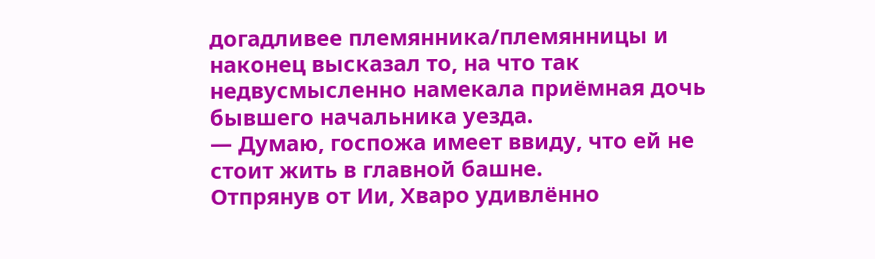догадливее племянника/племянницы и наконец высказал то, на что так недвусмысленно намекала приёмная дочь бывшего начальника уезда.
— Думаю, госпожа имеет ввиду, что ей не стоит жить в главной башне.
Отпрянув от Ии, Хваро удивлённо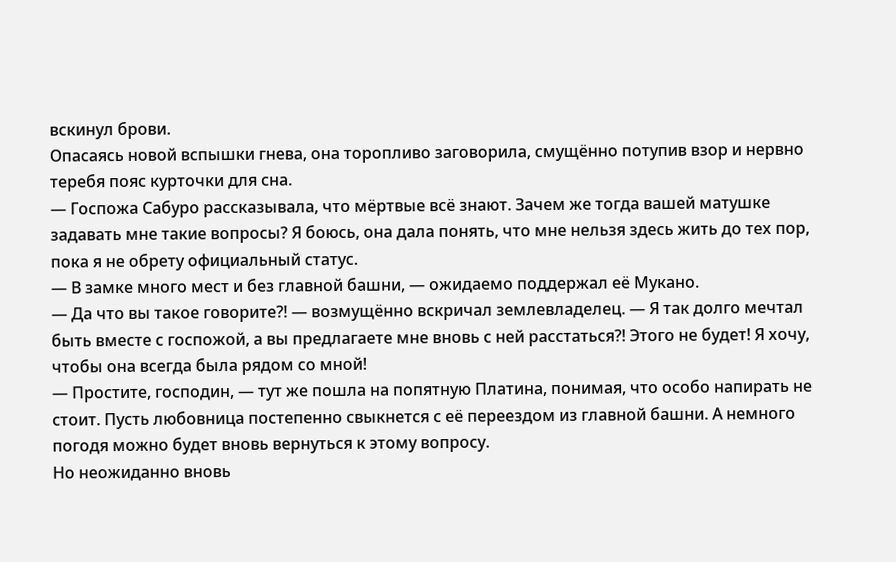вскинул брови.
Опасаясь новой вспышки гнева, она торопливо заговорила, смущённо потупив взор и нервно теребя пояс курточки для сна.
— Госпожа Сабуро рассказывала, что мёртвые всё знают. Зачем же тогда вашей матушке задавать мне такие вопросы? Я боюсь, она дала понять, что мне нельзя здесь жить до тех пор, пока я не обрету официальный статус.
— В замке много мест и без главной башни, — ожидаемо поддержал её Мукано.
— Да что вы такое говорите?! — возмущённо вскричал землевладелец. — Я так долго мечтал быть вместе с госпожой, а вы предлагаете мне вновь с ней расстаться?! Этого не будет! Я хочу, чтобы она всегда была рядом со мной!
— Простите, господин, — тут же пошла на попятную Платина, понимая, что особо напирать не стоит. Пусть любовница постепенно свыкнется с её переездом из главной башни. А немного погодя можно будет вновь вернуться к этому вопросу.
Но неожиданно вновь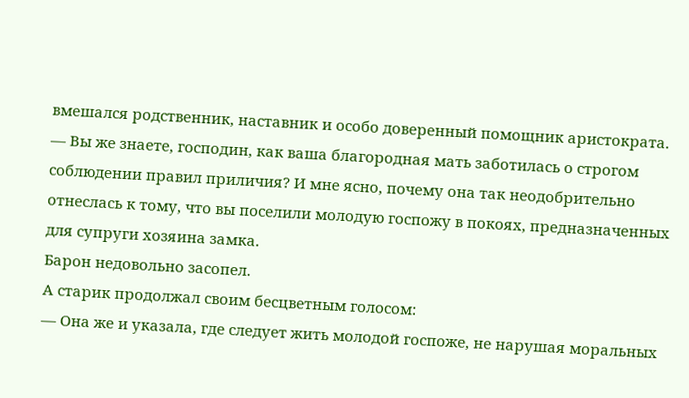вмешался родственник, наставник и особо доверенный помощник аристократа.
— Вы же знаете, господин, как ваша благородная мать заботилась о строгом соблюдении правил приличия? И мне ясно, почему она так неодобрительно отнеслась к тому, что вы поселили молодую госпожу в покоях, предназначенных для супруги хозяина замка.
Барон недовольно засопел.
А старик продолжал своим бесцветным голосом:
— Она же и указала, где следует жить молодой госпоже, не нарушая моральных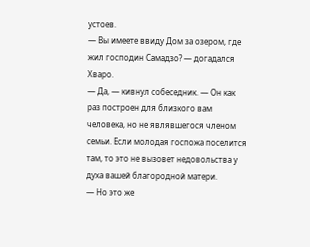устоев.
— Вы имеете ввиду Дом за озером, где жил господин Самадзо? — догадался Хваро.
— Да, — кивнул собеседник. — Он как раз построен для близкого вам человека, но не являвшегося членом семьи. Если молодая госпожа поселится там, то это не вызовет недовольства у духа вашей благородной матери.
— Но это же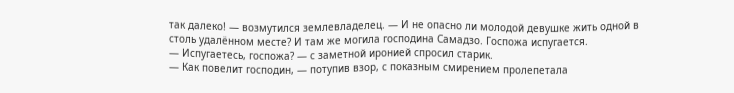так далеко! — возмутился землевладелец. — И не опасно ли молодой девушке жить одной в столь удалённом месте? И там же могила господина Самадзо. Госпожа испугается.
— Испугаетесь, госпожа? — с заметной иронией спросил старик.
— Как повелит господин, — потупив взор, с показным смирением пролепетала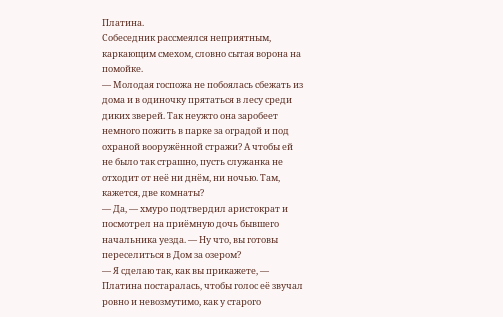Платина.
Собеседник рассмеялся неприятным, каркающим смехом, словно сытая ворона на помойке.
— Молодая госпожа не побоялась сбежать из дома и в одиночку прятаться в лесу среди диких зверей. Так неужто она заробеет немного пожить в парке за оградой и под охраной вооружённой стражи? А чтобы ей не было так страшно, пусть служанка не отходит от неё ни днём, ни ночью. Там, кажется, две комнаты?
— Да, — хмуро подтвердил аристократ и посмотрел на приёмную дочь бывшего начальника уезда. — Ну что, вы готовы переселиться в Дом за озером?
— Я сделаю так, как вы прикажете, — Платина постаралась, чтобы голос её звучал ровно и невозмутимо, как у старого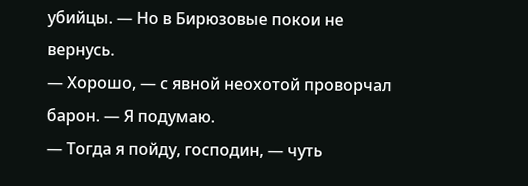убийцы. — Но в Бирюзовые покои не вернусь.
— Хорошо, — с явной неохотой проворчал барон. — Я подумаю.
— Тогда я пойду, господин, — чуть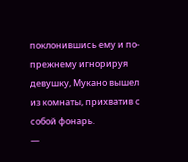поклонившись ему и по-прежнему игнорируя девушку, Мукано вышел из комнаты, прихватив с собой фонарь.
—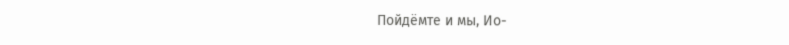Пойдёмте и мы, Ио-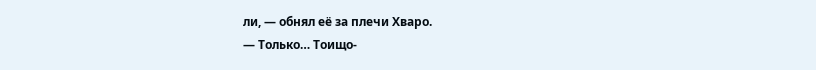ли, — обнял её за плечи Хваро.
— Только… Тоищо-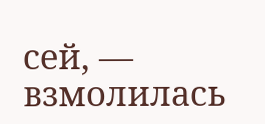сей, — взмолилась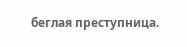беглая преступница.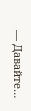— Давайте…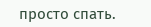просто спать.